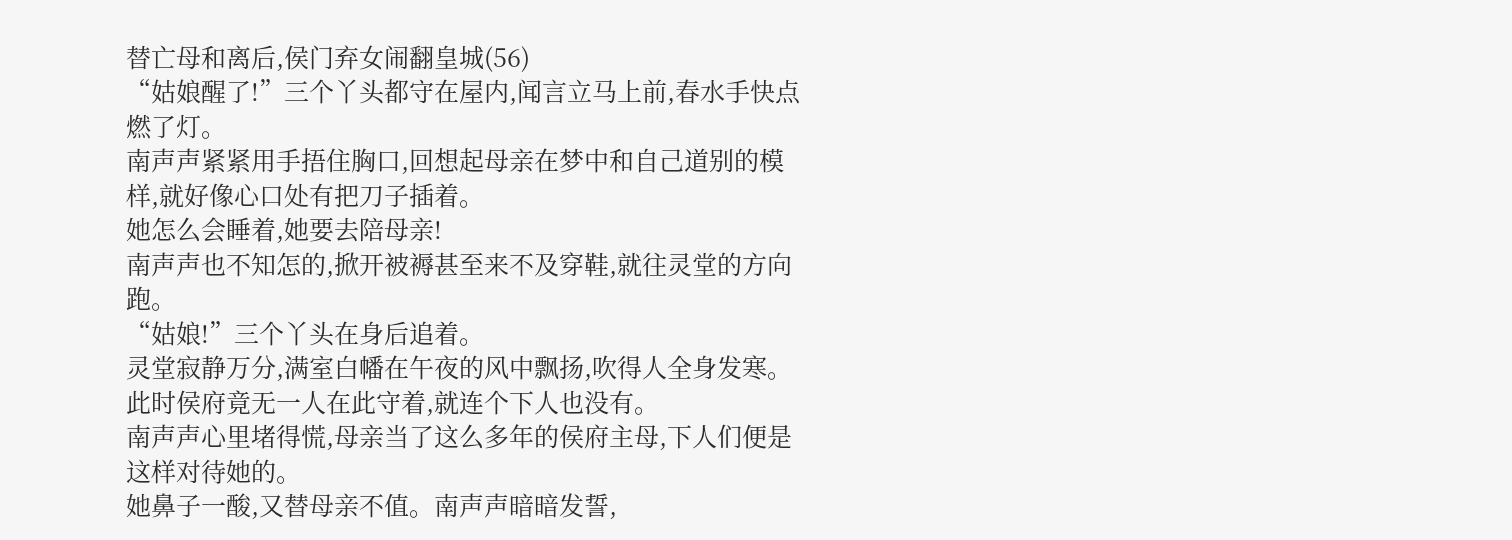替亡母和离后,侯门弃女闹翻皇城(56)
“姑娘醒了!”三个丫头都守在屋内,闻言立马上前,春水手快点燃了灯。
南声声紧紧用手捂住胸口,回想起母亲在梦中和自己道别的模样,就好像心口处有把刀子插着。
她怎么会睡着,她要去陪母亲!
南声声也不知怎的,掀开被褥甚至来不及穿鞋,就往灵堂的方向跑。
“姑娘!”三个丫头在身后追着。
灵堂寂静万分,满室白幡在午夜的风中飘扬,吹得人全身发寒。
此时侯府竟无一人在此守着,就连个下人也没有。
南声声心里堵得慌,母亲当了这么多年的侯府主母,下人们便是这样对待她的。
她鼻子一酸,又替母亲不值。南声声暗暗发誓,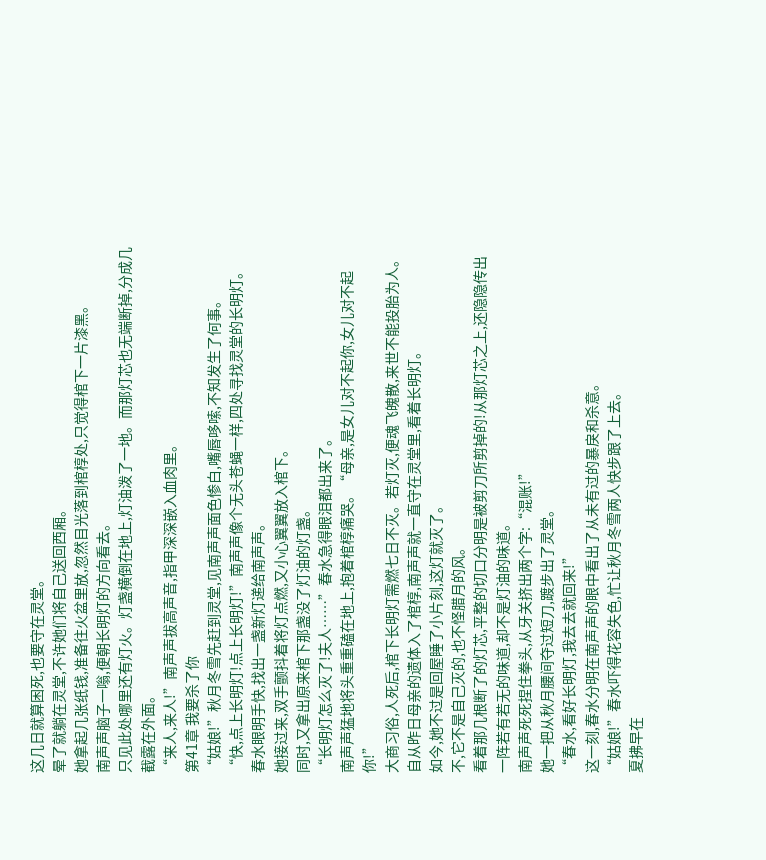这几日就算困死,也要守在灵堂。
晕了就躺在灵堂,不许她们将自己送回西厢。
她拿起几张纸钱,准备往火盆里放,忽然目光落到棺椁处,只觉得棺下一片漆黑。
南声声脑子一嗡,便朝长明灯的方向看去。
只见此处哪里还有灯火。灯盏横倒在地上,灯油泼了一地。而那灯芯也无端断掉,分成几截露在外面。
“来人,来人!”南声声拔高声音,指甲深深嵌入血肉里。
第41章 我要杀了你
“姑娘!”秋月冬雪先赶到灵堂,见南声声面色惨白,嘴唇哆嗦,不知发生了何事。
“快,点上长明灯!点上长明灯!”南声声像个无头苍蝇一样,四处寻找灵堂的长明灯。
春水眼明手快,找出一盏新灯递给南声声。
她接过来,双手颤抖着将灯点燃,又小心翼翼放入棺下。
同时,又拿出原来棺下那盏没了灯油的灯盏。
“长明灯怎么灭了!夫人……”春水急得眼泪都出来了。
南声声猛地将头重重磕在地上,抱着棺椁痛哭。“母亲,是女儿对不起你,女儿对不起你!”
大商习俗,人死后,棺下长明灯需燃七日不灭。若灯灭,便魂飞魄散,来世不能投胎为人。
自从昨日母亲的遗体入了棺椁,南声声就一直守在灵堂里,看着长明灯。
如今,她不过是回屋睡了小片刻,这灯就灭了。
不,它不是自己灭的,也不怪腊月的风。
看着那几根断了的灯芯,平整的切口分明是被剪刀所剪掉的!从那灯芯之上,还隐隐传出一阵若有若无的味道,却不是灯油的味道。
南声声死死捏住拳头,从牙关挤出两个字:“混账!”
她一把从秋月腰间夺过短刀,踱步出了灵堂。
“春水,看好长明灯,我去去就回来!”
这一刻,春水分明在南声声的眼中看出了从未有过的暴戾和杀意。
“姑娘!”春水吓得花容失色,忙让秋月冬雪两人快步跟了上去。
夏拂早在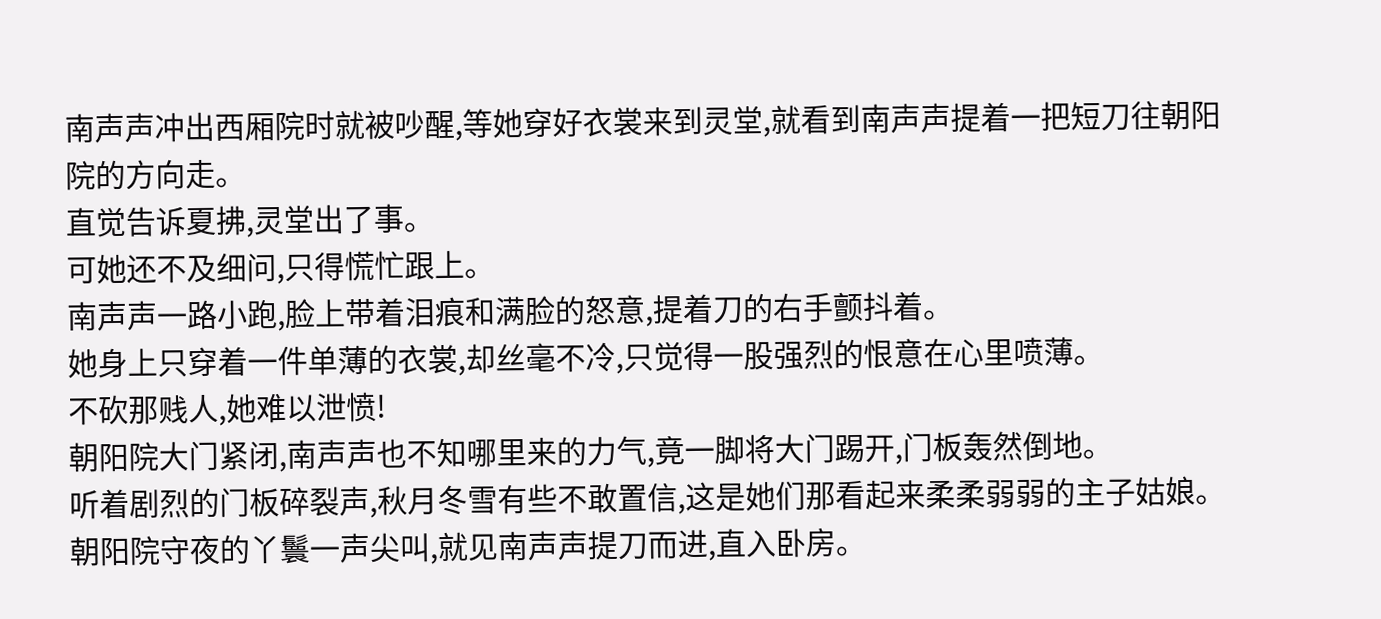南声声冲出西厢院时就被吵醒,等她穿好衣裳来到灵堂,就看到南声声提着一把短刀往朝阳院的方向走。
直觉告诉夏拂,灵堂出了事。
可她还不及细问,只得慌忙跟上。
南声声一路小跑,脸上带着泪痕和满脸的怒意,提着刀的右手颤抖着。
她身上只穿着一件单薄的衣裳,却丝毫不冷,只觉得一股强烈的恨意在心里喷薄。
不砍那贱人,她难以泄愤!
朝阳院大门紧闭,南声声也不知哪里来的力气,竟一脚将大门踢开,门板轰然倒地。
听着剧烈的门板碎裂声,秋月冬雪有些不敢置信,这是她们那看起来柔柔弱弱的主子姑娘。
朝阳院守夜的丫鬟一声尖叫,就见南声声提刀而进,直入卧房。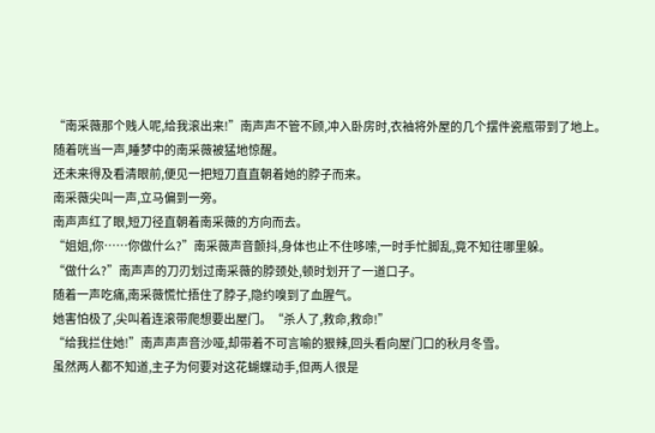“南采薇那个贱人呢,给我滚出来!”南声声不管不顾,冲入卧房时,衣袖将外屋的几个摆件瓷瓶带到了地上。
随着咣当一声,睡梦中的南采薇被猛地惊醒。
还未来得及看清眼前,便见一把短刀直直朝着她的脖子而来。
南采薇尖叫一声,立马偏到一旁。
南声声红了眼,短刀径直朝着南采薇的方向而去。
“姐姐,你……你做什么?”南采薇声音颤抖,身体也止不住哆嗦,一时手忙脚乱,竟不知往哪里躲。
“做什么?”南声声的刀刃划过南采薇的脖颈处,顿时划开了一道口子。
随着一声吃痛,南采薇慌忙捂住了脖子,隐约嗅到了血腥气。
她害怕极了,尖叫着连滚带爬想要出屋门。“杀人了,救命,救命!”
“给我拦住她!”南声声声音沙哑,却带着不可言喻的狠辣,回头看向屋门口的秋月冬雪。
虽然两人都不知道,主子为何要对这花蝴蝶动手,但两人很是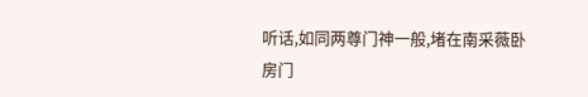听话,如同两尊门神一般,堵在南采薇卧房门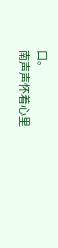口。
南声声怀着心里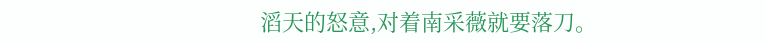滔天的怒意,对着南采薇就要落刀。